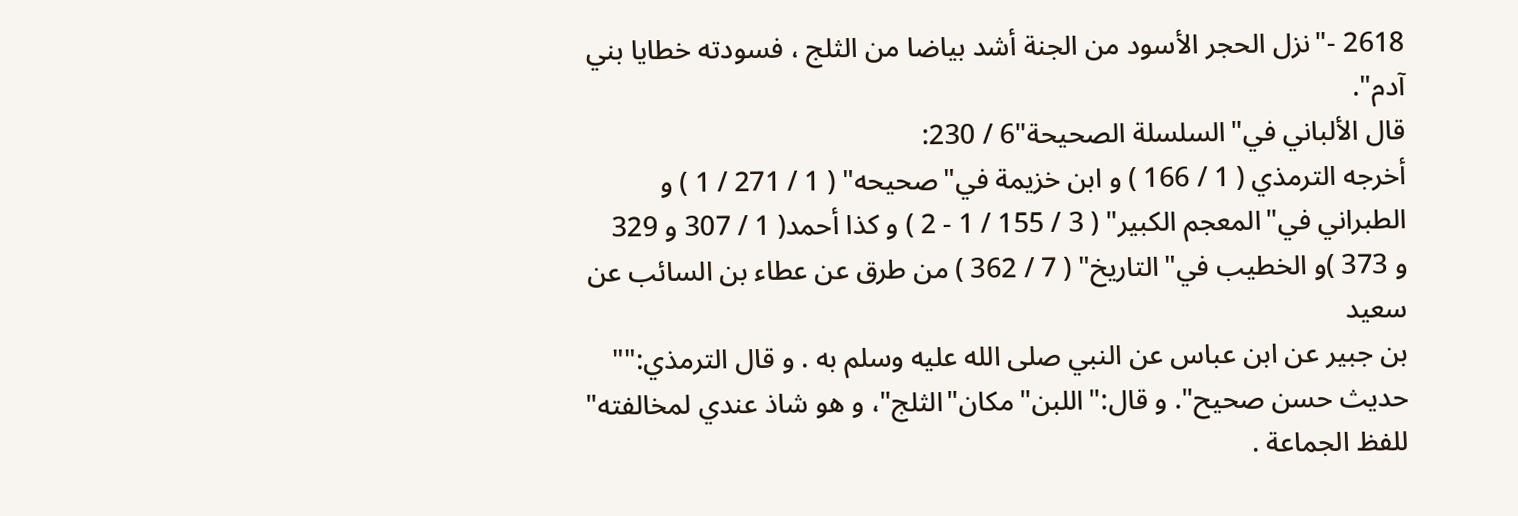2618 -"نزل الحجر الأسود من الجنة أشد بياضا من الثلج ، فسودته خطايا بني آدم".
قال الألباني في"السلسلة الصحيحة"6 / 230:
أخرجه الترمذي ( 1 / 166 ) و ابن خزيمة في"صحيحه" ( 1 / 271 / 1 ) و
الطبراني في"المعجم الكبير" ( 3 / 155 / 1 - 2 ) و كذا أحمد( 1 / 307 و 329
و 373 )و الخطيب في"التاريخ" ( 7 / 362 ) من طرق عن عطاء بن السائب عن سعيد
بن جبير عن ابن عباس عن النبي صلى الله عليه وسلم به . و قال الترمذي:""
حديث حسن صحيح". و قال:"اللبن"مكان"الثلج"، و هو شاذ عندي لمخالفته"
للفظ الجماعة .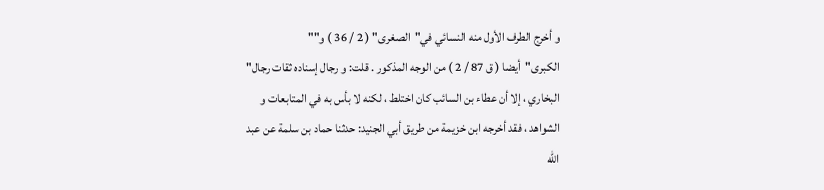و أخرج الطرف الأول منه النسائي في"الصغرى" ( 2 / 36 ) و""
الكبرى"أيضا ( ق 87 / 2 ) من الوجه المذكور . قلت: و رجال إسناده ثقات رجال"
البخاري ، إلا أن عطاء بن السائب كان اختلط ، لكنه لا بأس به في المتابعات و
الشواهد ، فقد أخرجه ابن خزيمة من طريق أبي الجنيد: حدثنا حماد بن سلمة عن عبد
الله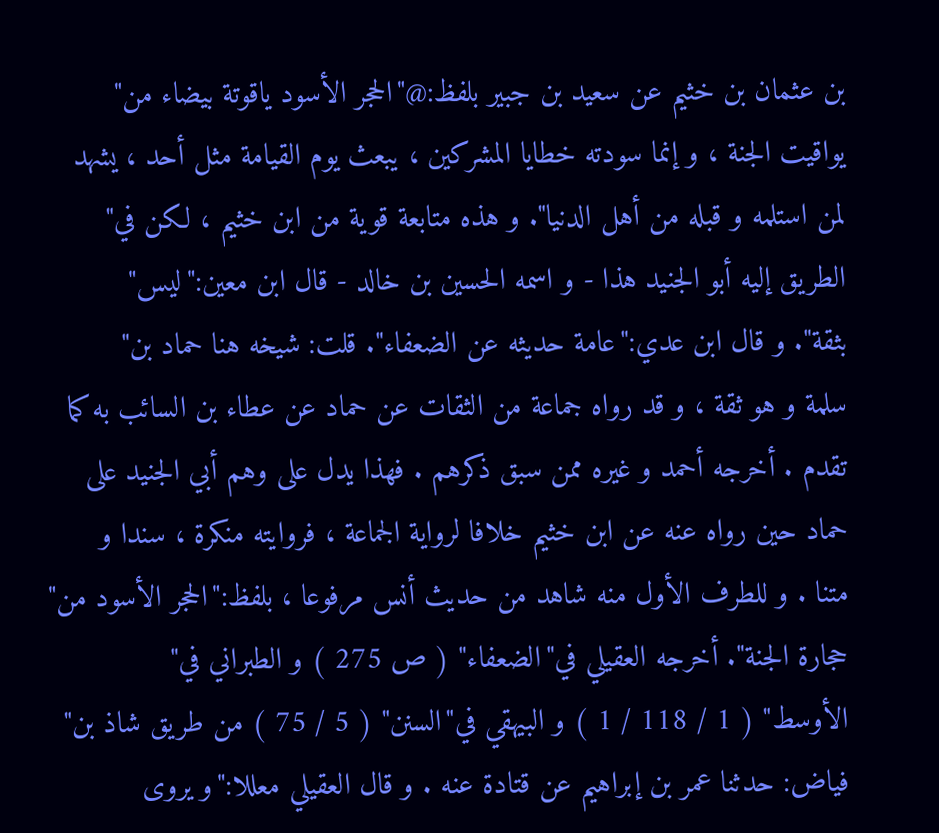بن عثمان بن خثيم عن سعيد بن جبير بلفظ:@"الحجر الأسود ياقوتة بيضاء من"
يواقيت الجنة ، و إنما سودته خطايا المشركين ، يبعث يوم القيامة مثل أحد ، يشهد
لمن استلمه و قبله من أهل الدنيا". و هذه متابعة قوية من ابن خثيم ، لكن في"
الطريق إليه أبو الجنيد هذا - و اسمه الحسين بن خالد - قال ابن معين:"ليس"
بثقة". و قال ابن عدي:"عامة حديثه عن الضعفاء". قلت: شيخه هنا حماد بن"
سلمة و هو ثقة ، و قد رواه جماعة من الثقات عن حماد عن عطاء بن السائب به كما
تقدم . أخرجه أحمد و غيره ممن سبق ذكرهم . فهذا يدل على وهم أبي الجنيد على
حماد حين رواه عنه عن ابن خثيم خلافا لرواية الجماعة ، فروايته منكرة ، سندا و
متنا . و للطرف الأول منه شاهد من حديث أنس مرفوعا ، بلفظ:"الحجر الأسود من"
حجارة الجنة". أخرجه العقيلي في"الضعفاء" ( ص 275 ) و الطبراني في"
الأوسط" ( 1 / 118 / 1 ) و البيهقي في"السنن" ( 5 / 75 ) من طريق شاذ بن"
فياض: حدثنا عمر بن إبراهيم عن قتادة عنه . و قال العقيلي معللا:"و يروى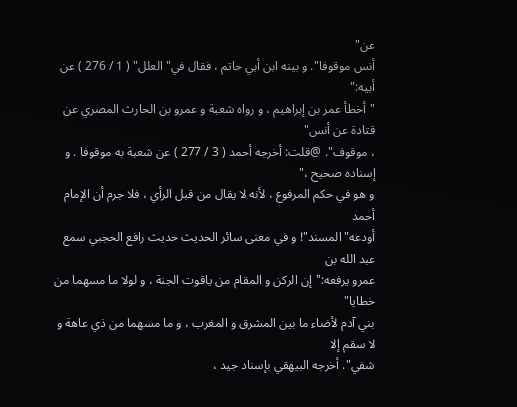عن"
أنس موقوفا". و بينه ابن أبي حاتم ، فقال في"العلل" ( 1 / 276 ) عن أبيه:"
"أخطأ عمر بن إبراهيم ، و رواه شعبة و عمرو بن الحارث المصري عن قتادة عن أنس"
، موقوف". @قلت: أخرجه أحمد ( 3 / 277 ) عن شعبة به موقوفا . و إسناده صحيح ،"
و هو في حكم المرفوع ، لأنه لا يقال من قبل الرأي ، فلا جرم أن الإمام أحمد
أودعه"المسند"! و في معنى سائر الحديث حديث رافع الحجبي سمع عبد الله بن
عمرو يرفعه:"إن الركن و المقام من ياقوت الجنة ، و لولا ما مسهما من خطايا"
بني آدم لأضاء ما بين المشرق و المغرب ، و ما مسهما من ذي عاهة و لا سقم إلا
شفي". أخرجه البيهقي بإسناد جيد ،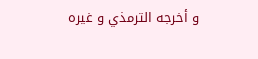و أخرجه الترمذي و غيره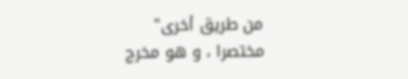من طريق أخرى"
مختصرا ، و هو مخرج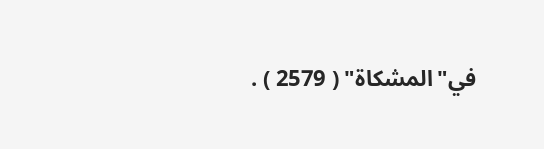في"المشكاة" ( 2579 ) .